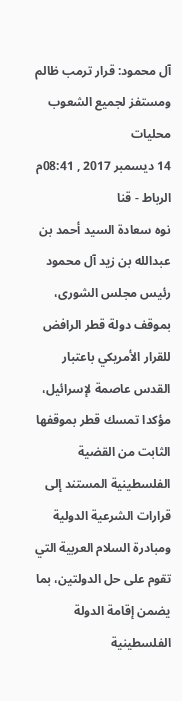آل محمود: قرار ترمب ظالم ومستفز لجميع الشعوب
محليات
14 ديسمبر 2017 , 08:41م
الرباط - قنا
نوه سعادة السيد أحمد بن عبدالله بن زيد آل محمود رئيس مجلس الشورى، بموقف دولة قطر الرافض للقرار الأمريكي باعتبار القدس عاصمة لإسرائيل، مؤكدا تمسك قطر بموقفها الثابت من القضية الفلسطينية المستند إلى قرارات الشرعية الدولية ومبادرة السلام العربية التي تقوم على حل الدولتين، بما يضمن إقامة الدولة الفلسطينية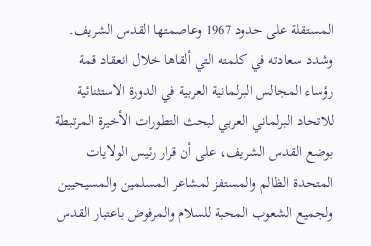المستقلة على حدود 1967 وعاصمتها القدس الشريف.
وشدد سعادته في كلمته التي ألقاها خلال انعقاد قمة رؤساء المجالس البرلمانية العربية في الدورة الاستثنائية للاتحاد البرلماني العربي لبحث التطورات الأخيرة المرتبطة بوضع القدس الشريف، على أن قرار رئيس الولايات المتحدة الظالم والمستفز لمشاعر المسلمين والمسيحيين ولجميع الشعوب المحبة للسلام والمرفوض باعتبار القدس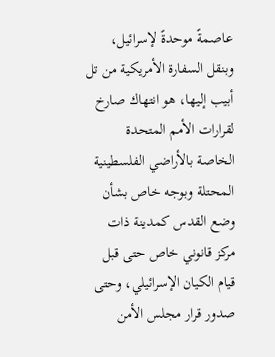عاصمةً موحدةً لإسرائيل، وبنقل السفارة الأمريكية من تل أبيب إليها، هو انتهاك صارخ لقرارات الأمم المتحدة الخاصة بالأراضي الفلسطينية المحتلة وبوجه خاص بشأن وضع القدس كمدينة ذات مركز قانوني خاص حتى قبل قيام الكيان الإسرائيلي، وحتى صدور قرار مجلس الأمن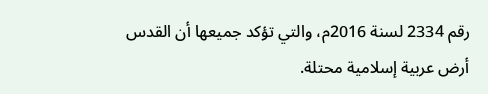رقم 2334 لسنة 2016م، والتي تؤكد جميعها أن القدس أرض عربية إسلامية محتلة.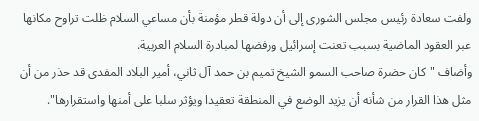ولفت سعادة رئيس مجلس الشورى إلى أن دولة قطر مؤمنة بأن مساعي السلام ظلت تراوح مكانها عبر العقود الماضية بسبب تعنت إسرائيل ورفضها لمبادرة السلام العربية.
وأضاف "كان حضرة صاحب السمو الشيخ تميم بن حمد آل ثاني، أمير البلاد المفدى قد حذر من أن مثل هذا القرار من شأنه أن يزيد الوضع في المنطقة تعقيدا ويؤثر سلبا على أمنها واستقرارها".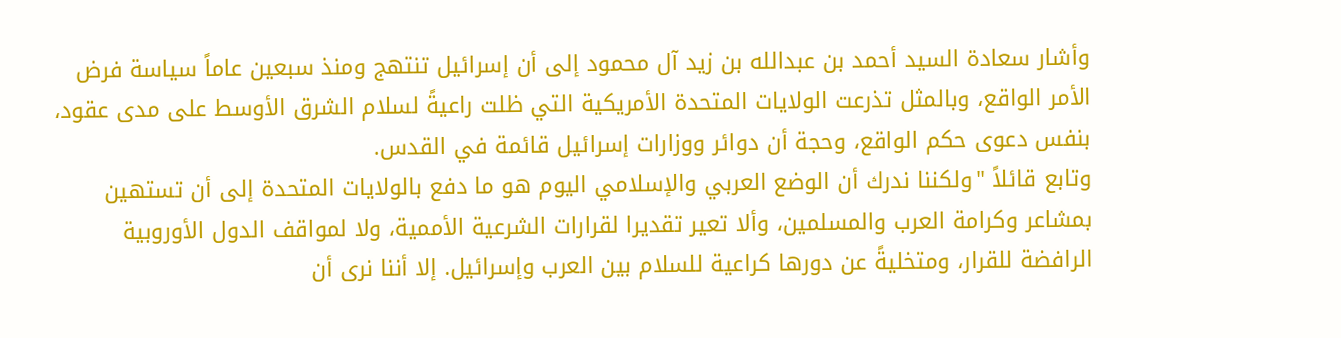وأشار سعادة السيد أحمد بن عبدالله بن زيد آل محمود إلى أن إسرائيل تنتهج ومنذ سبعين عاماً سياسة فرض الأمر الواقع، وبالمثل تذرعت الولايات المتحدة الأمريكية التي ظلت راعيةً لسلام الشرق الأوسط على مدى عقود، بنفس دعوى حكم الواقع، وحجة أن دوائر ووزارات إسرائيل قائمة في القدس.
وتابع قائلاً "ولكننا ندرك أن الوضع العربي والإسلامي اليوم هو ما دفع بالولايات المتحدة إلى أن تستهين بمشاعر وكرامة العرب والمسلمين، وألا تعير تقديرا لقرارات الشرعية الأممية، ولا لمواقف الدول الأوروبية الرافضة للقرار، ومتخليةً عن دورها كراعية للسلام بين العرب وإسرائيل. إلا أننا نرى أن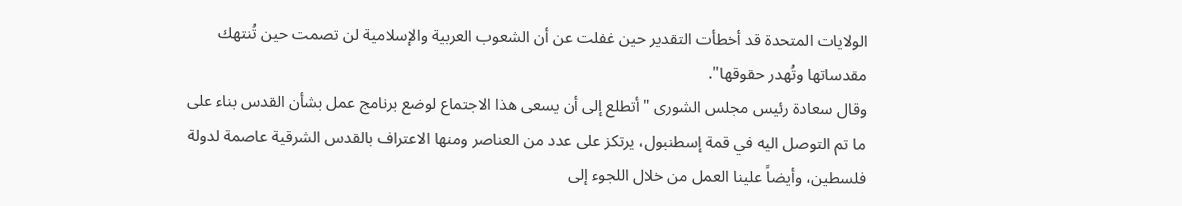الولايات المتحدة قد أخطأت التقدير حين غفلت عن أن الشعوب العربية والإسلامية لن تصمت حين تُنتهك مقدساتها وتُهدر حقوقها".
وقال سعادة رئيس مجلس الشورى "أتطلع إلى أن يسعى هذا الاجتماع لوضع برنامج عمل بشأن القدس بناء على ما تم التوصل اليه في قمة إسطنبول، يرتكز على عدد من العناصر ومنها الاعتراف بالقدس الشرقية عاصمة لدولة فلسطين، وأيضاً علينا العمل من خلال اللجوء إلى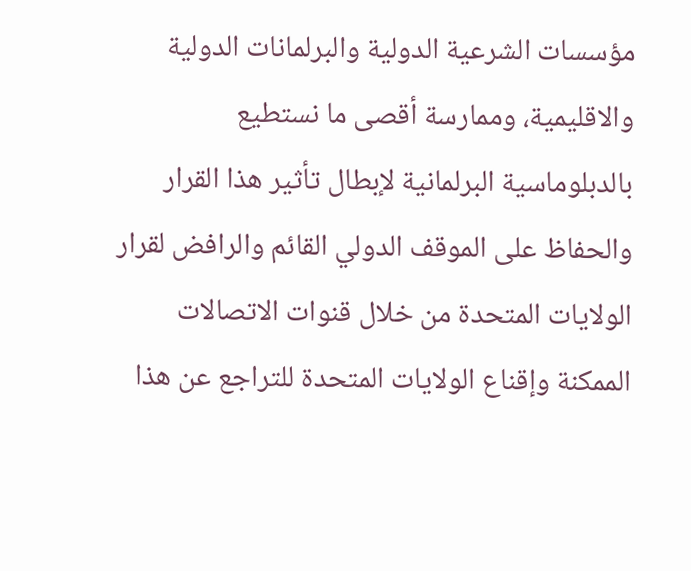مؤسسات الشرعية الدولية والبرلمانات الدولية والاقليمية، وممارسة أقصى ما نستطيع بالدبلوماسية البرلمانية لإبطال تأثير هذا القرار والحفاظ على الموقف الدولي القائم والرافض لقرار الولايات المتحدة من خلال قنوات الاتصالات الممكنة وإقناع الولايات المتحدة للتراجع عن هذا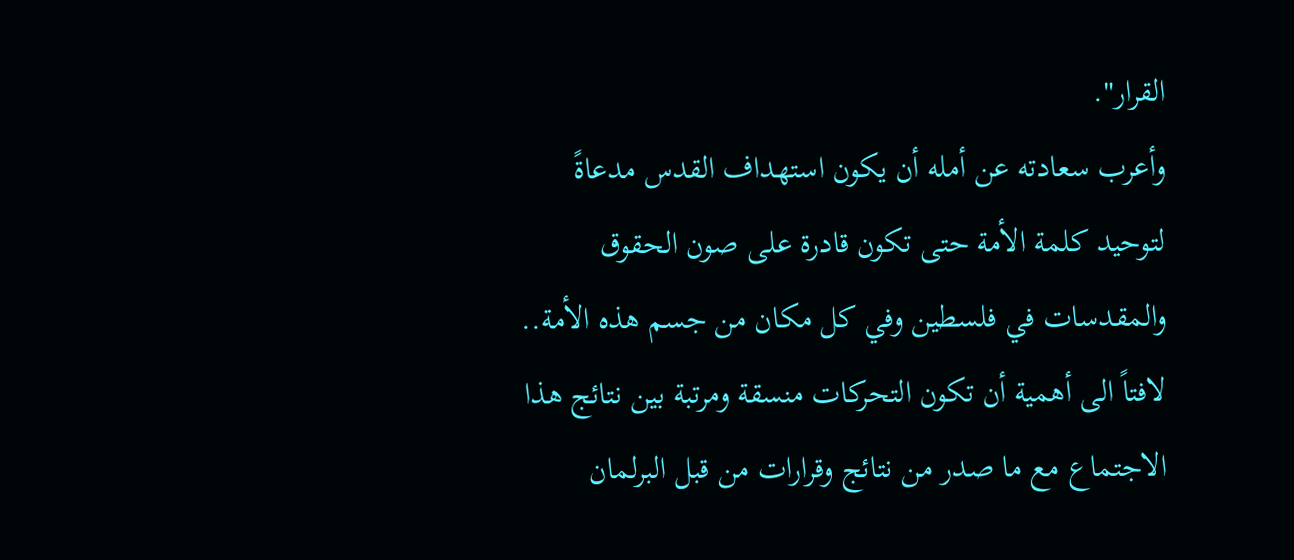القرار".
وأعرب سعادته عن أمله أن يكون استهداف القدس مدعاةً لتوحيد كلمة الأمة حتى تكون قادرة على صون الحقوق والمقدسات في فلسطين وفي كل مكان من جسم هذه الأمة.. لافتاً الى أهمية أن تكون التحركات منسقة ومرتبة بين نتائج هذا الاجتماع مع ما صدر من نتائج وقرارات من قبل البرلمان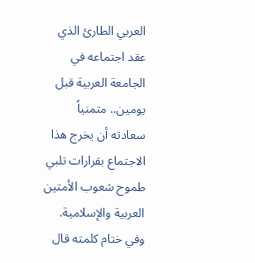العربي الطارئ الذي عقد اجتماعه في الجامعة العربية قبل يومين.. متمنياً سعادته أن يخرج هذا الاجتماع بقرارات تلبي طموح شعوب الأمتين العربية والإسلامية.
وفي ختام كلمته قال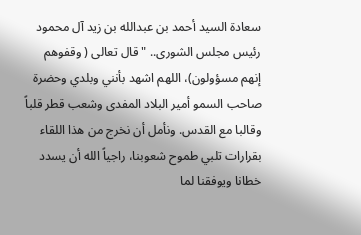سعادة السيد أحمد بن عبدالله بن زيد آل محمود رئيس مجلس الشورى.. " قال تعالى ( وقفوهم إنهم مسؤولون)، اللهم اشهد بأنني وبلدي وحضرة صاحب السمو أمير البلاد المفدى وشعب قطر قلباً وقالبا مع القدس. ونأمل أن نخرج من هذا اللقاء بقرارات تلبي طموح شعوبنا، راجياً الله أن يسدد خطانا ويوفقنا لما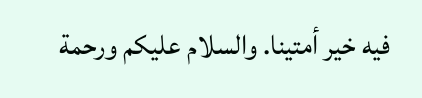فيه خير أمتينا. والسلام عليكم ورحمة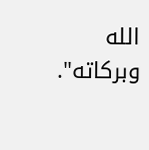الله وبركاته".